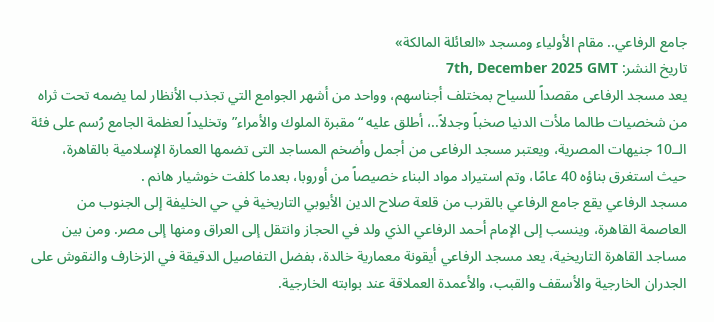جامع الرفاعي.. مقام الأولياء ومسجد «العائلة المالكة»
تاريخ النشر: 7th, December 2025 GMT
يعد مسجد الرفاعى مقصداً للسياح بمختلف أجناسهم، وواحد من أشهر الجوامع التي تجذب الأنظار لما يضمه تحت ثراه من شخصيات طالما ملأت الدنيا صخباً وجدلاً..، أطلق عليه “مقبرة الملوك والأمراء” وتخليداً لعظمة الجامع رُسم على فئة الــ10 جنيهات المصرية، ويعتبر مسجد الرفاعى من أجمل وأضخم المساجد التى تضمها العمارة الإسلامية بالقاهرة، حيث استغرق بناؤه 40 عامًا، وتم استيراد مواد البناء خصيصاً من أوروبا، بعدما كلفت خوشيار هانم .
مسجد الرفاعي يقع جامع الرفاعي بالقرب من قلعة صلاح الدين الأيوبي التاريخية في حي الخليفة إلى الجنوب من العاصمة القاهرة، وينسب إلى الإمام أحمد الرفاعي الذي ولد في الحجاز وانتقل إلى العراق ومنها إلى مصر. ومن بين مساجد القاهرة التاريخية، يعد مسجد الرفاعي أيقونة معمارية خالدة، بفضل التفاصيل الدقيقة في الزخارف والنقوش على الجدران الخارجية والأسقف والقبب، والأعمدة العملاقة عند بوابته الخارجية.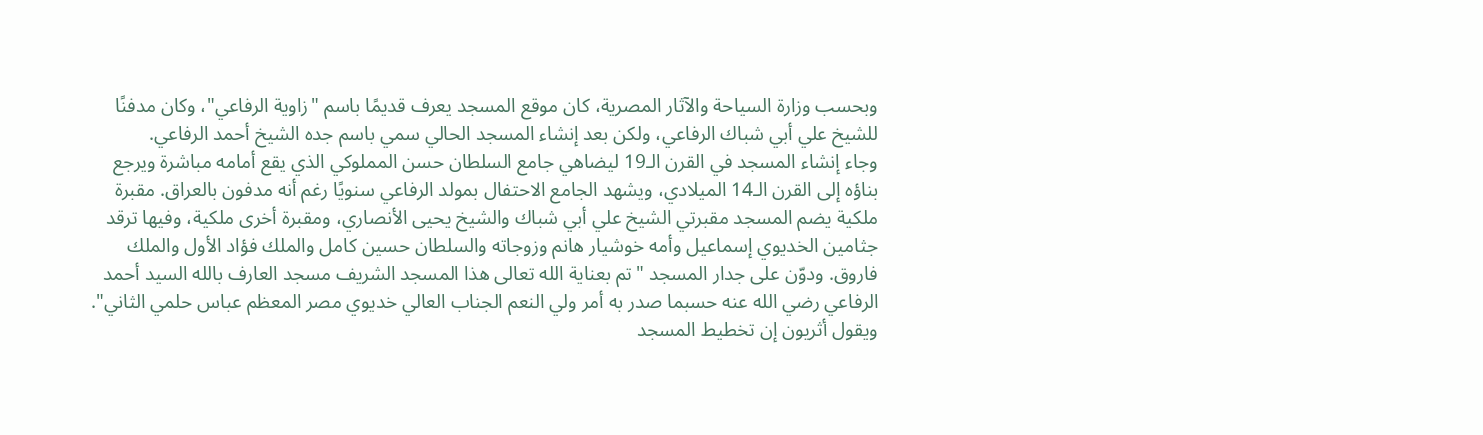وبحسب وزارة السياحة والآثار المصرية، كان موقع المسجد يعرف قديمًا باسم "زاوية الرفاعي"، وكان مدفنًا للشيخ علي أبي شباك الرفاعي، ولكن بعد إنشاء المسجد الحالي سمي باسم جده الشيخ أحمد الرفاعي.
وجاء إنشاء المسجد في القرن الـ19 ليضاهي جامع السلطان حسن المملوكي الذي يقع أمامه مباشرة ويرجع بناؤه إلى القرن الـ14 الميلادي، ويشهد الجامع الاحتفال بمولد الرفاعي سنويًا رغم أنه مدفون بالعراق. مقبرة ملكية يضم المسجد مقبرتي الشيخ علي أبي شباك والشيخ يحيى الأنصاري، ومقبرة أخرى ملكية، وفيها ترقد جثامين الخديوي إسماعيل وأمه خوشيار هانم وزوجاته والسلطان حسين كامل والملك فؤاد الأول والملك فاروق. ودوّن على جدار المسجد "تم بعناية الله تعالى هذا المسجد الشريف مسجد العارف بالله السيد أحمد الرفاعي رضي الله عنه حسبما صدر به أمر ولي النعم الجناب العالي خديوي مصر المعظم عباس حلمي الثاني". ويقول أثريون إن تخطيط المسجد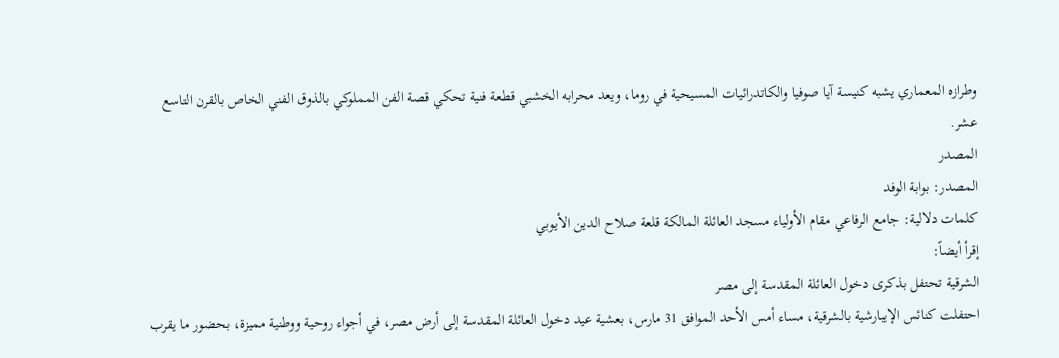وطرازه المعماري يشبه كنيسة آيا صوفيا والكاتدرائيات المسيحية في روما، ويعد محرابه الخشبي قطعة فنية تحكي قصة الفن المملوكي بالذوق الفني الخاص بالقرن التاسع عشر.
المصدر
المصدر: بوابة الوفد
كلمات دلالية: جامع الرفاعي مقام الأولياء مسجد العائلة المالكة قلعة صلاح الدين الأيوبي
إقرأ أيضاً:
الشرقية تحتفل بذكرى دخول العائلة المقدسة إلى مصر
احتفلت كنائس الإيبارشية بالشرقية، مساء أمس الأحد الموافق 31 مارس، بعشية عيد دخول العائلة المقدسة إلى أرض مصر، في أجواء روحية ووطنية مميزة، بحضور ما يقرب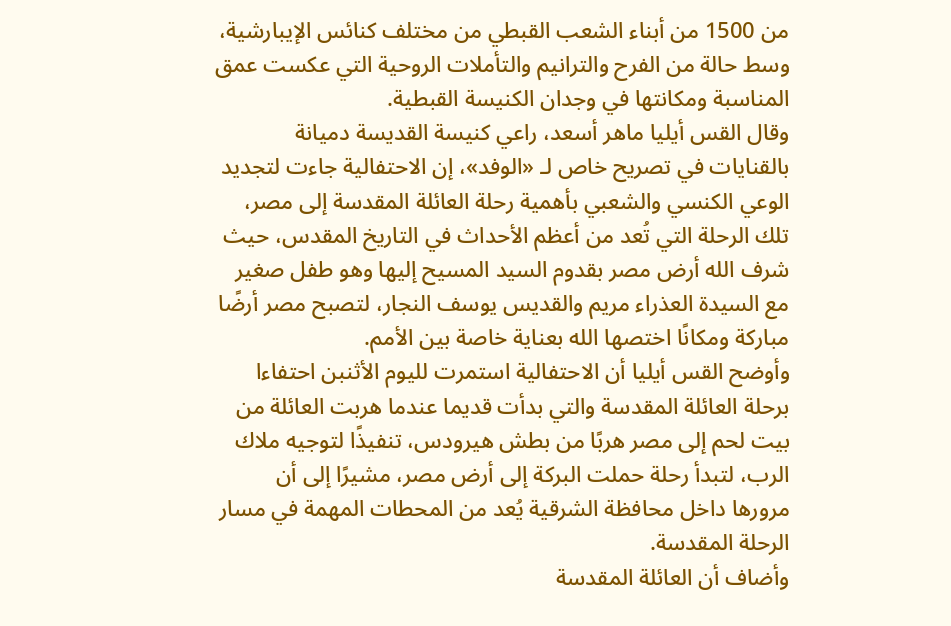من 1500 من أبناء الشعب القبطي من مختلف كنائس الإيبارشية، وسط حالة من الفرح والترانيم والتأملات الروحية التي عكست عمق المناسبة ومكانتها في وجدان الكنيسة القبطية.
وقال القس أيليا ماهر أسعد، راعي كنيسة القديسة دميانة بالقنايات في تصريح خاص لـ «الوفد»، إن الاحتفالية جاءت لتجديد الوعي الكنسي والشعبي بأهمية رحلة العائلة المقدسة إلى مصر، تلك الرحلة التي تُعد من أعظم الأحداث في التاريخ المقدس، حيث شرف الله أرض مصر بقدوم السيد المسيح إليها وهو طفل صغير مع السيدة العذراء مريم والقديس يوسف النجار، لتصبح مصر أرضًا مباركة ومكانًا اختصها الله بعناية خاصة بين الأمم.
وأوضح القس أيليا أن الاحتفالية استمرت لليوم الأثنبن احتفاءا برحلة العائلة المقدسة والتي بدأت قديما عندما هربت العائلة من بيت لحم إلى مصر هربًا من بطش هيرودس، تنفيذًا لتوجيه ملاك الرب، لتبدأ رحلة حملت البركة إلى أرض مصر، مشيرًا إلى أن مرورها داخل محافظة الشرقية يُعد من المحطات المهمة في مسار الرحلة المقدسة.
وأضاف أن العائلة المقدسة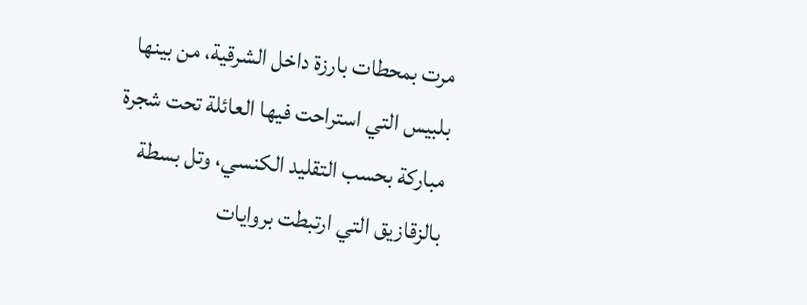مرت بمحطات بارزة داخل الشرقية، من بينها بلبيس التي استراحت فيها العائلة تحت شجرة مباركة بحسب التقليد الكنسي، وتل بسطة بالزقازيق التي ارتبطت بروايات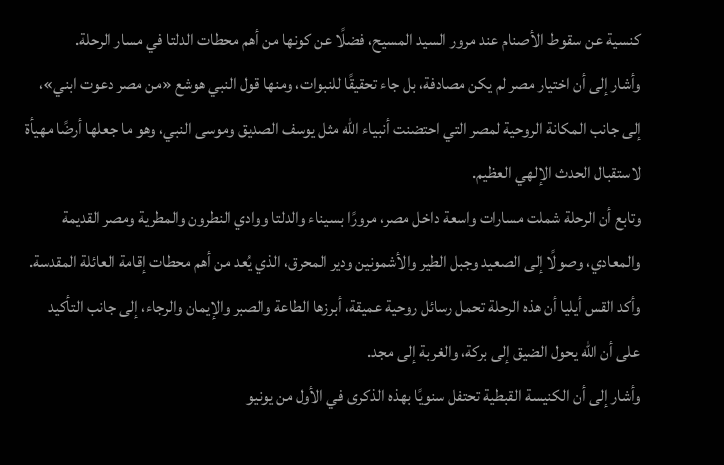كنسية عن سقوط الأصنام عند مرور السيد المسيح، فضلًا عن كونها من أهم محطات الدلتا في مسار الرحلة.
وأشار إلى أن اختيار مصر لم يكن مصادفة، بل جاء تحقيقًا للنبوات، ومنها قول النبي هوشع «من مصر دعوت ابني»، إلى جانب المكانة الروحية لمصر التي احتضنت أنبياء الله مثل يوسف الصديق وموسى النبي، وهو ما جعلها أرضًا مهيأة لاستقبال الحدث الإلهي العظيم.
وتابع أن الرحلة شملت مسارات واسعة داخل مصر، مرورًا بسيناء والدلتا ووادي النطرون والمطرية ومصر القديمة والمعادي، وصولًا إلى الصعيد وجبل الطير والأشمونين ودير المحرق، الذي يُعد من أهم محطات إقامة العائلة المقدسة.
وأكد القس أيليا أن هذه الرحلة تحمل رسائل روحية عميقة، أبرزها الطاعة والصبر والإيمان والرجاء، إلى جانب التأكيد على أن الله يحول الضيق إلى بركة، والغربة إلى مجد.
وأشار إلى أن الكنيسة القبطية تحتفل سنويًا بهذه الذكرى في الأول من يونيو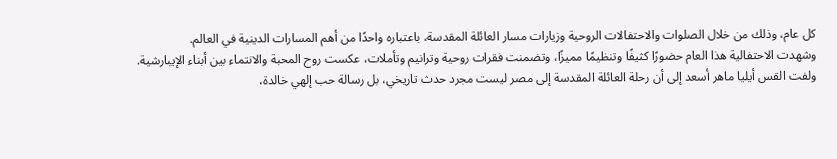كل عام، وذلك من خلال الصلوات والاحتفالات الروحية وزيارات مسار العائلة المقدسة، باعتباره واحدًا من أهم المسارات الدينية في العالم.
وشهدت الاحتفالية هذا العام حضورًا كثيفًا وتنظيمًا مميزًا، وتضمنت فقرات روحية وترانيم وتأملات، عكست روح المحبة والانتماء بين أبناء الإيبارشية.
ولفت القس أيليا ماهر أسعد إلى أن رحلة العائلة المقدسة إلى مصر ليست مجرد حدث تاريخي، بل رسالة حب إلهي خالدة،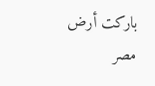باركت أرض مصر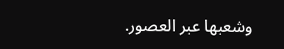وشعبها عبر العصور.